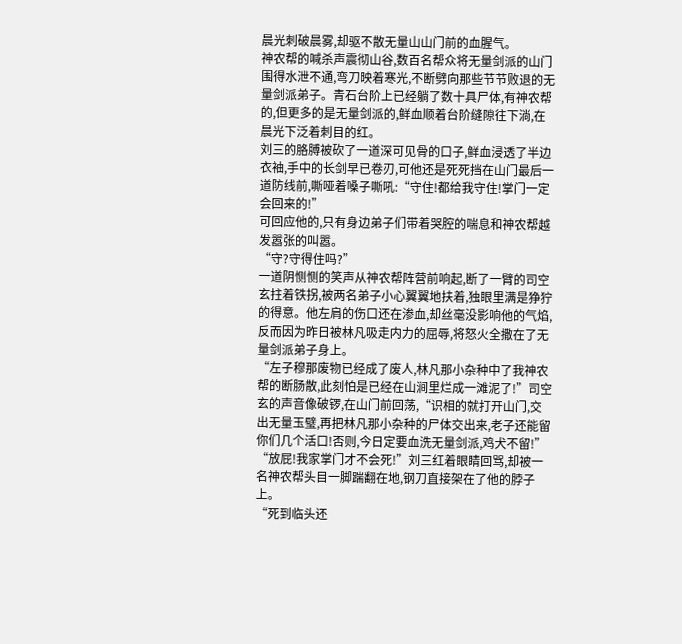晨光刺破晨雾,却驱不散无量山山门前的血腥气。
神农帮的喊杀声震彻山谷,数百名帮众将无量剑派的山门围得水泄不通,弯刀映着寒光,不断劈向那些节节败退的无量剑派弟子。青石台阶上已经躺了数十具尸体,有神农帮的,但更多的是无量剑派的,鲜血顺着台阶缝隙往下淌,在晨光下泛着刺目的红。
刘三的胳膊被砍了一道深可见骨的口子,鲜血浸透了半边衣袖,手中的长剑早已卷刃,可他还是死死挡在山门最后一道防线前,嘶哑着嗓子嘶吼:“守住!都给我守住!掌门一定会回来的!”
可回应他的,只有身边弟子们带着哭腔的喘息和神农帮越发嚣张的叫嚣。
“守?守得住吗?”
一道阴恻恻的笑声从神农帮阵营前响起,断了一臂的司空玄拄着铁拐,被两名弟子小心翼翼地扶着,独眼里满是狰狞的得意。他左肩的伤口还在渗血,却丝毫没影响他的气焰,反而因为昨日被林凡吸走内力的屈辱,将怒火全撒在了无量剑派弟子身上。
“左子穆那废物已经成了废人,林凡那小杂种中了我神农帮的断肠散,此刻怕是已经在山涧里烂成一滩泥了!”司空玄的声音像破锣,在山门前回荡,“识相的就打开山门,交出无量玉璧,再把林凡那小杂种的尸体交出来,老子还能留你们几个活口!否则,今日定要血洗无量剑派,鸡犬不留!”
“放屁!我家掌门才不会死!”刘三红着眼睛回骂,却被一名神农帮头目一脚踹翻在地,钢刀直接架在了他的脖子上。
“死到临头还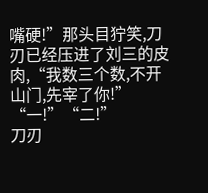嘴硬!”那头目狞笑,刀刃已经压进了刘三的皮肉,“我数三个数,不开山门,先宰了你!”
“一!”“二!”
刀刃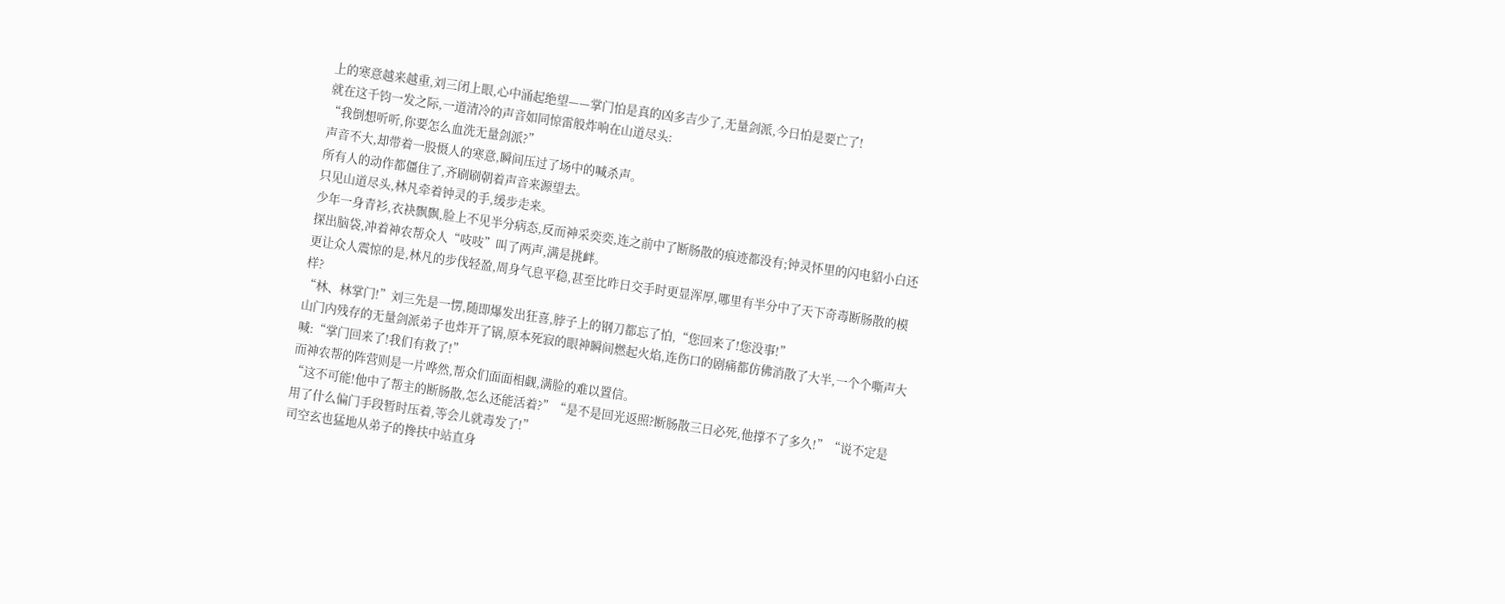上的寒意越来越重,刘三闭上眼,心中涌起绝望——掌门怕是真的凶多吉少了,无量剑派,今日怕是要亡了!
就在这千钧一发之际,一道清冷的声音如同惊雷般炸响在山道尽头:
“我倒想听听,你要怎么血洗无量剑派?”
声音不大,却带着一股慑人的寒意,瞬间压过了场中的喊杀声。
所有人的动作都僵住了,齐刷刷朝着声音来源望去。
只见山道尽头,林凡牵着钟灵的手,缓步走来。
少年一身青衫,衣袂飘飘,脸上不见半分病态,反而神采奕奕,连之前中了断肠散的痕迹都没有;钟灵怀里的闪电貂小白还探出脑袋,冲着神农帮众人“吱吱”叫了两声,满是挑衅。
更让众人震惊的是,林凡的步伐轻盈,周身气息平稳,甚至比昨日交手时更显浑厚,哪里有半分中了天下奇毒断肠散的模样?
“林、林掌门!”刘三先是一愣,随即爆发出狂喜,脖子上的钢刀都忘了怕,“您回来了!您没事!”
山门内残存的无量剑派弟子也炸开了锅,原本死寂的眼神瞬间燃起火焰,连伤口的剧痛都仿佛消散了大半,一个个嘶声大喊:“掌门回来了!我们有救了!”
而神农帮的阵营则是一片哗然,帮众们面面相觑,满脸的难以置信。
“这不可能!他中了帮主的断肠散,怎么还能活着?”“是不是回光返照?断肠散三日必死,他撑不了多久!”“说不定是用了什么偏门手段暂时压着,等会儿就毒发了!”
司空玄也猛地从弟子的搀扶中站直身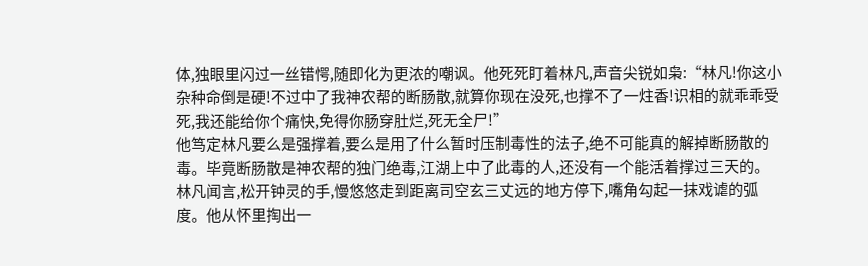体,独眼里闪过一丝错愕,随即化为更浓的嘲讽。他死死盯着林凡,声音尖锐如枭:“林凡!你这小杂种命倒是硬!不过中了我神农帮的断肠散,就算你现在没死,也撑不了一炷香!识相的就乖乖受死,我还能给你个痛快,免得你肠穿肚烂,死无全尸!”
他笃定林凡要么是强撑着,要么是用了什么暂时压制毒性的法子,绝不可能真的解掉断肠散的毒。毕竟断肠散是神农帮的独门绝毒,江湖上中了此毒的人,还没有一个能活着撑过三天的。
林凡闻言,松开钟灵的手,慢悠悠走到距离司空玄三丈远的地方停下,嘴角勾起一抹戏谑的弧度。他从怀里掏出一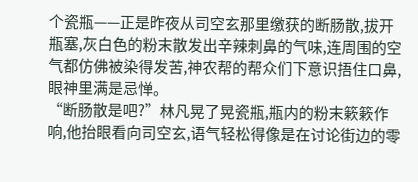个瓷瓶——正是昨夜从司空玄那里缴获的断肠散,拔开瓶塞,灰白色的粉末散发出辛辣刺鼻的气味,连周围的空气都仿佛被染得发苦,神农帮的帮众们下意识捂住口鼻,眼神里满是忌惮。
“断肠散是吧?”林凡晃了晃瓷瓶,瓶内的粉末簌簌作响,他抬眼看向司空玄,语气轻松得像是在讨论街边的零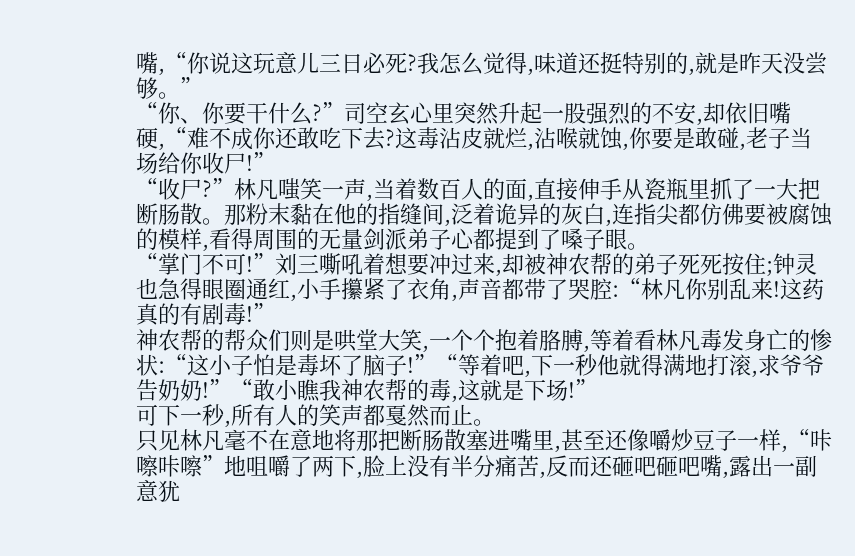嘴,“你说这玩意儿三日必死?我怎么觉得,味道还挺特别的,就是昨天没尝够。”
“你、你要干什么?”司空玄心里突然升起一股强烈的不安,却依旧嘴硬,“难不成你还敢吃下去?这毒沾皮就烂,沾喉就蚀,你要是敢碰,老子当场给你收尸!”
“收尸?”林凡嗤笑一声,当着数百人的面,直接伸手从瓷瓶里抓了一大把断肠散。那粉末黏在他的指缝间,泛着诡异的灰白,连指尖都仿佛要被腐蚀的模样,看得周围的无量剑派弟子心都提到了嗓子眼。
“掌门不可!”刘三嘶吼着想要冲过来,却被神农帮的弟子死死按住;钟灵也急得眼圈通红,小手攥紧了衣角,声音都带了哭腔:“林凡你别乱来!这药真的有剧毒!”
神农帮的帮众们则是哄堂大笑,一个个抱着胳膊,等着看林凡毒发身亡的惨状:“这小子怕是毒坏了脑子!”“等着吧,下一秒他就得满地打滚,求爷爷告奶奶!”“敢小瞧我神农帮的毒,这就是下场!”
可下一秒,所有人的笑声都戛然而止。
只见林凡毫不在意地将那把断肠散塞进嘴里,甚至还像嚼炒豆子一样,“咔嚓咔嚓”地咀嚼了两下,脸上没有半分痛苦,反而还砸吧砸吧嘴,露出一副意犹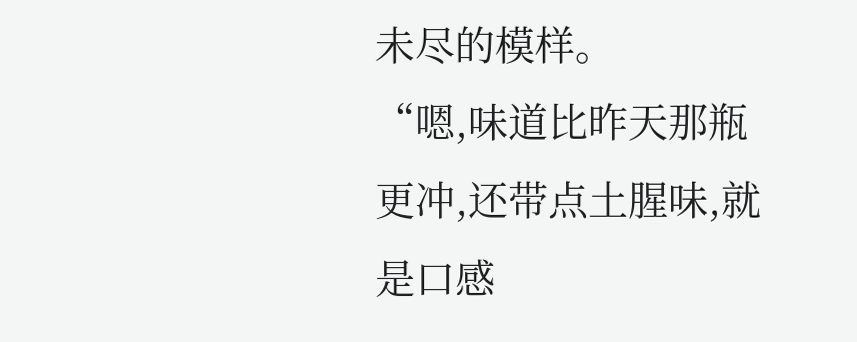未尽的模样。
“嗯,味道比昨天那瓶更冲,还带点土腥味,就是口感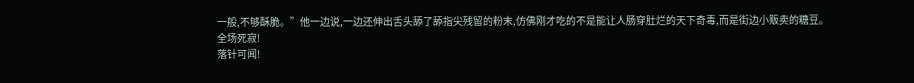一般,不够酥脆。”他一边说,一边还伸出舌头舔了舔指尖残留的粉末,仿佛刚才吃的不是能让人肠穿肚烂的天下奇毒,而是街边小贩卖的糖豆。
全场死寂!
落针可闻!